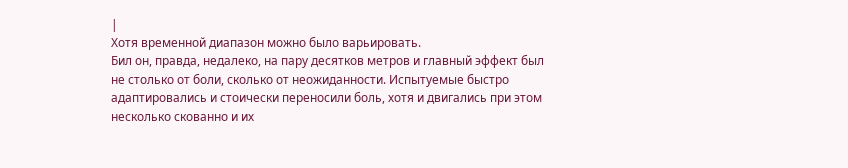|
Хотя временной диапазон можно было варьировать.
Бил он, правда, недалеко, на пару десятков метров и главный эффект был не столько от боли, сколько от неожиданности. Испытуемые быстро адаптировались и стоически переносили боль, хотя и двигались при этом несколько скованно и их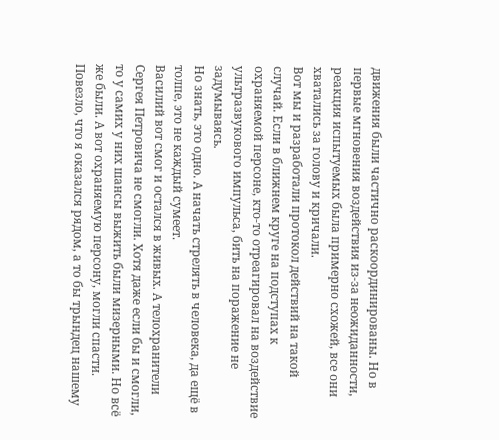движения были частично раскоординированы. Но в первые мгновения воздействия из-за неожиданности, реакция испытуемых была примерно схожей, все они хватались за голову и кричали.
Вот мы и разработали протокол действий на такой случай. Если в ближнем круге на подступах к охраняемой персоне, кто-то отреагировал на воздействие ультразвукового импульса, бить на поражение не задумываясь.
Но знать, это одно. А начать стрелять в человека, да ещё в толпе, это не каждый сумеет.
Василий вот смог и остался в живых. А телохранители Сергея Петровича не смогли. Хотя даже если бы и смогли, то у самих у них шансы выжить были мизерными. Но всё же были. А вот охраняемую персону, могли спасти. Повезло, что я оказался рядом, а то бы трындец нашему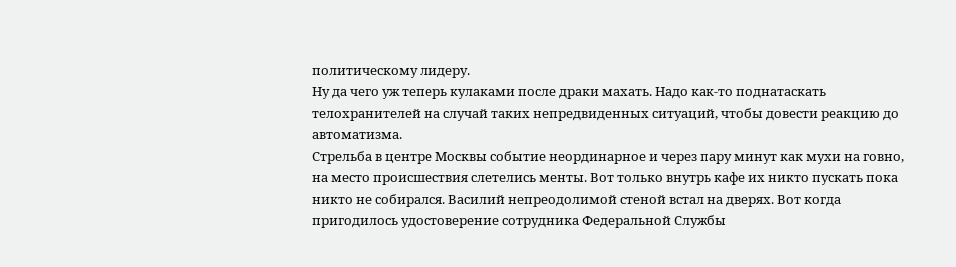политическому лидеру.
Ну да чего уж теперь кулаками после драки махать. Надо как-то поднатаскать телохранителей на случай таких непредвиденных ситуаций, чтобы довести реакцию до автоматизма.
Стрельба в центре Москвы событие неординарное и через пару минут как мухи на говно, на место происшествия слетелись менты. Вот только внутрь кафе их никто пускать пока никто не собирался. Василий непреодолимой стеной встал на дверях. Вот когда пригодилось удостоверение сотрудника Федеральной Службы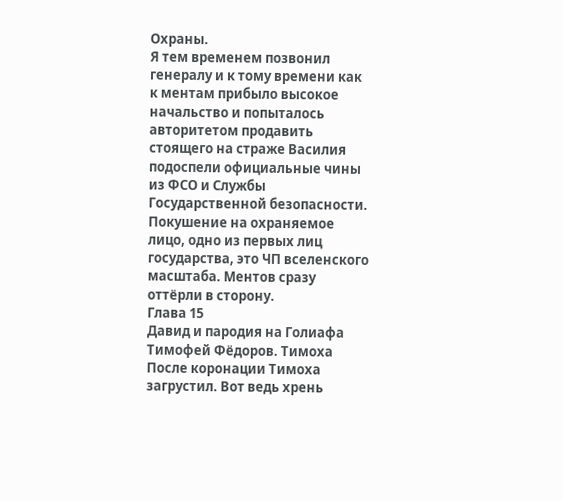Охраны.
Я тем временем позвонил генералу и к тому времени как к ментам прибыло высокое начальство и попыталось авторитетом продавить стоящего на страже Василия подоспели официальные чины из ФСО и Службы Государственной безопасности. Покушение на охраняемое лицо, одно из первых лиц государства, это ЧП вселенского масштаба. Ментов сразу оттёрли в сторону.
Глава 15
Давид и пародия на Голиафа
Тимофей Фёдоров. Тимоха
После коронации Тимоха загрустил. Вот ведь хрень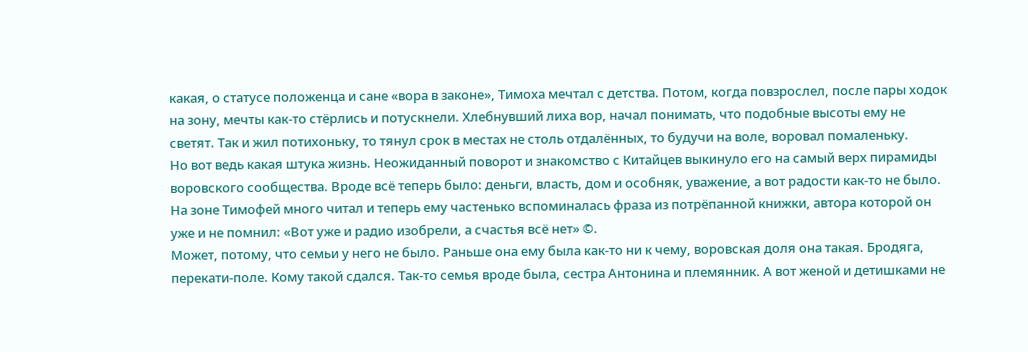какая, о статусе положенца и сане «вора в законе», Тимоха мечтал с детства. Потом, когда повзрослел, после пары ходок на зону, мечты как-то стёрлись и потускнели. Хлебнувший лиха вор, начал понимать, что подобные высоты ему не светят. Так и жил потихоньку, то тянул срок в местах не столь отдалённых, то будучи на воле, воровал помаленьку.
Но вот ведь какая штука жизнь. Неожиданный поворот и знакомство с Китайцев выкинуло его на самый верх пирамиды воровского сообщества. Вроде всё теперь было: деньги, власть, дом и особняк, уважение, а вот радости как-то не было. На зоне Тимофей много читал и теперь ему частенько вспоминалась фраза из потрёпанной книжки, автора которой он уже и не помнил: «Вот уже и радио изобрели, а счастья всё нет» ©.
Может, потому, что семьи у него не было. Раньше она ему была как-то ни к чему, воровская доля она такая. Бродяга, перекати-поле. Кому такой сдался. Так-то семья вроде была, сестра Антонина и племянник. А вот женой и детишками не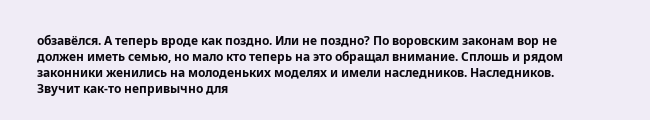обзавёлся. А теперь вроде как поздно. Или не поздно? По воровским законам вор не должен иметь семью, но мало кто теперь на это обращал внимание. Сплошь и рядом законники женились на молоденьких моделях и имели наследников. Наследников. Звучит как-то непривычно для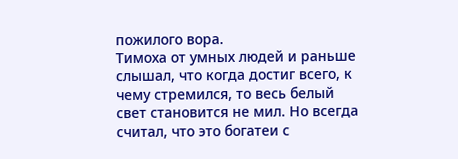пожилого вора.
Тимоха от умных людей и раньше слышал, что когда достиг всего, к чему стремился, то весь белый свет становится не мил. Но всегда считал, что это богатеи с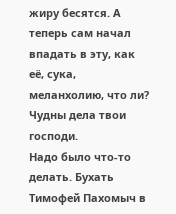жиру бесятся. А теперь сам начал впадать в эту, как её, сука, меланхолию, что ли? Чудны дела твои господи.
Надо было что-то делать. Бухать Тимофей Пахомыч в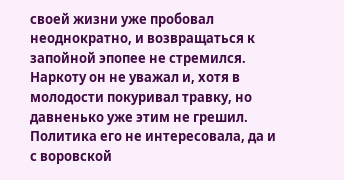своей жизни уже пробовал неоднократно, и возвращаться к запойной эпопее не стремился. Наркоту он не уважал и, хотя в молодости покуривал травку, но давненько уже этим не грешил. Политика его не интересовала, да и с воровской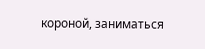короной, заниматься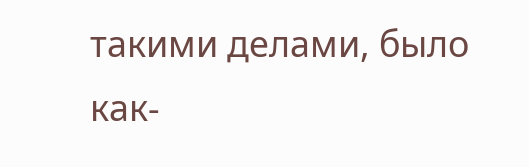такими делами, было как-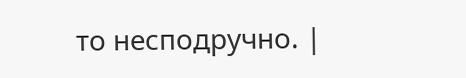то несподручно. |